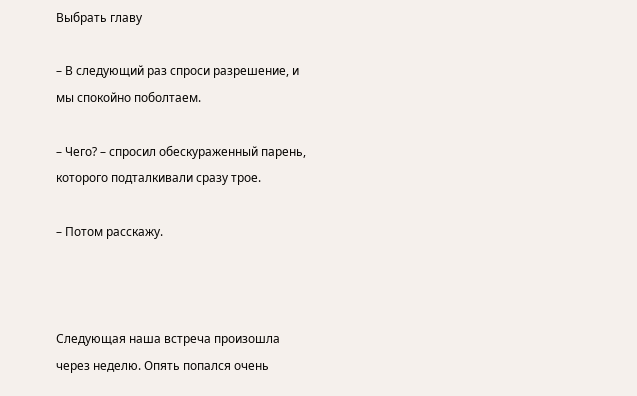Выбрать главу

– В следующий раз спроси разрешение, и мы спокойно поболтаем.

– Чего? – спросил обескураженный парень, которого подталкивали сразу трое.

– Потом расскажу.



Следующая наша встреча произошла через неделю. Опять попался очень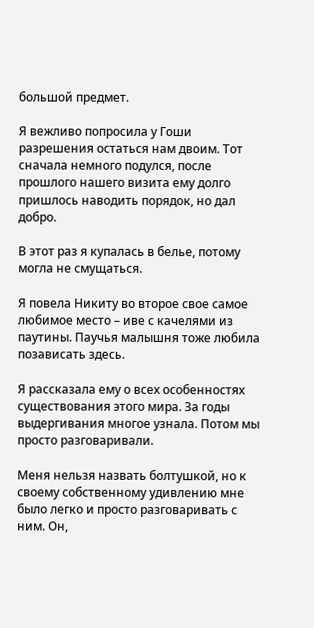большой предмет.

Я вежливо попросила у Гоши разрешения остаться нам двоим. Тот сначала немного подулся, после прошлого нашего визита ему долго пришлось наводить порядок, но дал добро.

В этот раз я купалась в белье, потому могла не смущаться.

Я повела Никиту во второе свое самое любимое место – иве с качелями из паутины. Паучья малышня тоже любила позависать здесь.

Я рассказала ему о всех особенностях существования этого мира. За годы выдергивания многое узнала. Потом мы просто разговаривали.

Меня нельзя назвать болтушкой, но к своему собственному удивлению мне было легко и просто разговаривать с ним. Он,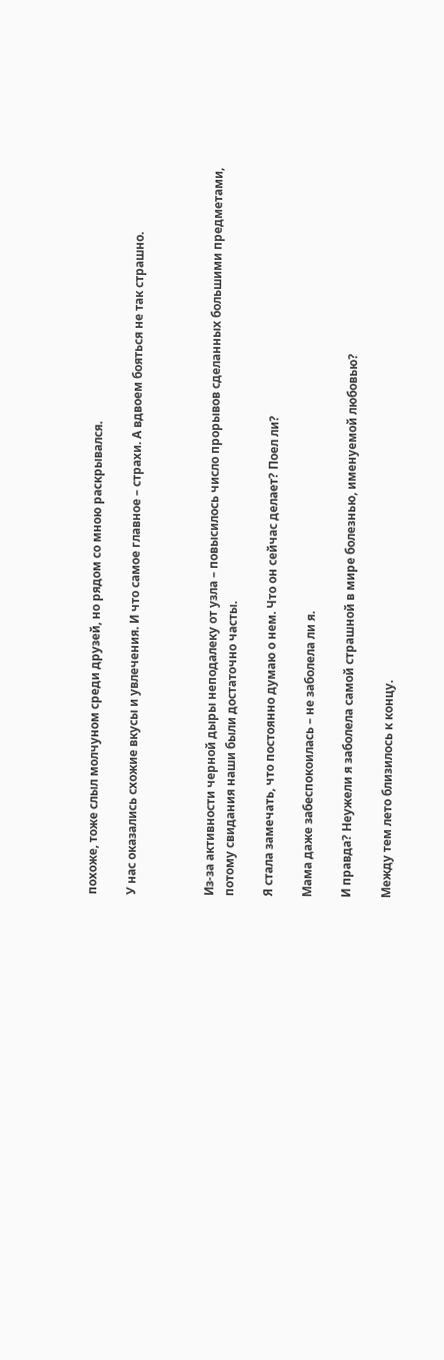похоже, тоже слыл молчуном среди друзей, но рядом со мною раскрывался.

У нас оказались схожие вкусы и увлечения. И что самое главное – страхи. А вдвоем бояться не так страшно.



Из-за активности черной дыры неподалеку от узла – повысилось число прорывов сделанных большими предметами, потому свидания наши были достаточно часты.

Я стала замечать, что постоянно думаю о нем. Что он сейчас делает? Поел ли?

Мама даже забеспокоилась – не заболела ли я.

И правда? Неужели я заболела самой страшной в мире болезнью, именуемой любовью?

Между тем лето близилось к концу.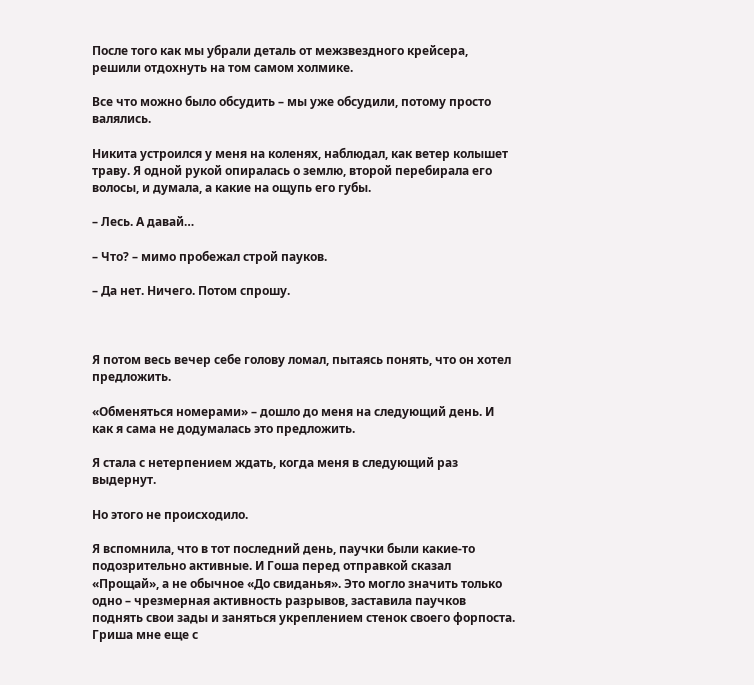После того как мы убрали деталь от межзвездного крейсера, решили отдохнуть на том самом холмике.

Все что можно было обсудить – мы уже обсудили, потому просто валялись.

Никита устроился у меня на коленях, наблюдал, как ветер колышет траву. Я одной рукой опиралась о землю, второй перебирала его волосы, и думала, а какие на ощупь его губы.

– Лесь. А давай…

– Что? – мимо пробежал строй пауков.

– Да нет. Ничего. Потом спрошу.



Я потом весь вечер себе голову ломал, пытаясь понять, что он хотел предложить.

«Обменяться номерами» – дошло до меня на следующий день. И как я сама не додумалась это предложить.

Я стала с нетерпением ждать, когда меня в следующий раз выдернут.

Но этого не происходило.

Я вспомнила, что в тот последний день, паучки были какие-то подозрительно активные. И Гоша перед отправкой сказал «Прощай», а не обычное «До свиданья». Это могло значить только одно – чрезмерная активность разрывов, заставила паучков поднять свои зады и заняться укреплением стенок своего форпоста. Гриша мне еще с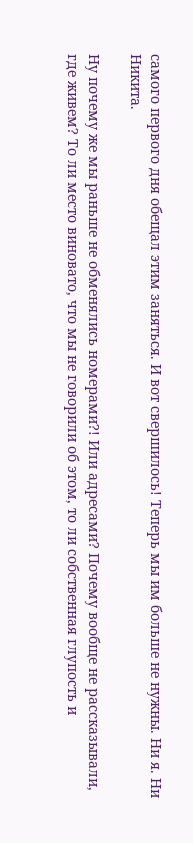самого первого дня обещал этим заняться. И вот свершилось! Теперь мы им больше не нужны. Ни я. Ни Никита.

Ну почему же мы раньше не обменялись номерами?! Или адресами? Почему вообще не рассказывали, где живем? То ли место виновато, что мы не говорили об этом, то ли собственная глупость и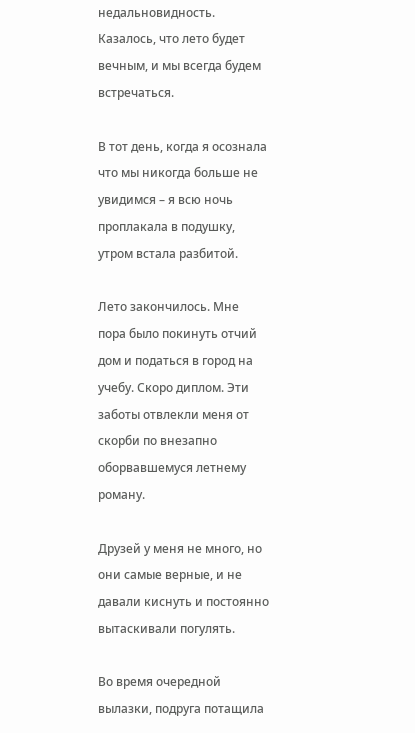недальновидность. Казалось, что лето будет вечным, и мы всегда будем встречаться.

В тот день, когда я осознала что мы никогда больше не увидимся – я всю ночь проплакала в подушку, утром встала разбитой.

Лето закончилось. Мне пора было покинуть отчий дом и податься в город на учебу. Скоро диплом. Эти заботы отвлекли меня от скорби по внезапно оборвавшемуся летнему роману.

Друзей у меня не много, но они самые верные, и не давали киснуть и постоянно вытаскивали погулять.

Во время очередной вылазки, подруга потащила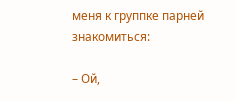меня к группке парней знакомиться:

– Ой,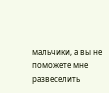мальчики, а вы не поможете мне развеселить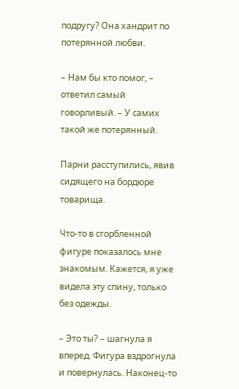подругу? Она хандрит по потерянной любви.

– Нам бы кто помог, – ответил самый говорливый. – У самих такой же потерянный.

Парни расступились, явив сидящего на бордюре товарища.

Что-то в сгорбленной фигуре показалось мне знакомым. Кажется, я уже видела эту спину, только без одежды.

– Это ты? – шагнула я вперед. Фигура вздрогнула и повернулась. Наконец-то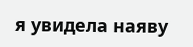я увидела наяву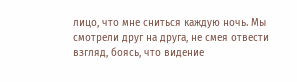лицо, что мне сниться каждую ночь. Мы смотрели друг на друга, не смея отвести взгляд, боясь, что видение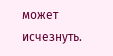может исчезнуть.